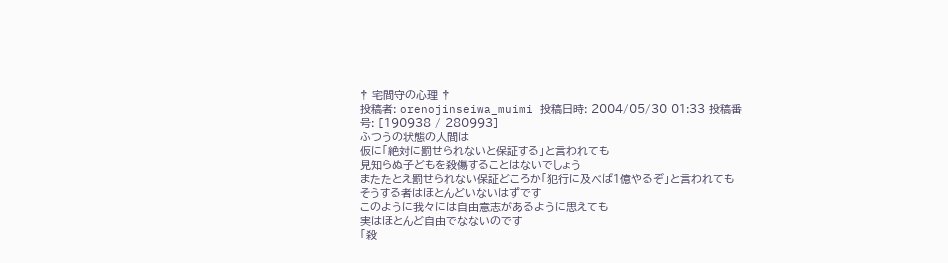† 宅間守の心理 †
投稿者: orenojinseiwa_muimi 投稿日時: 2004/05/30 01:33 投稿番号: [190938 / 280993]
ふつうの状態の人間は
仮に「絶対に罰せられないと保証する」と言われても
見知らぬ子どもを殺傷することはないでしょう
またたとえ罰せられない保証どころか「犯行に及べば1億やるぞ」と言われても
そうする者はほとんどいないはずです
このように我々には自由意志があるように思えても
実はほとんど自由でなないのです
「殺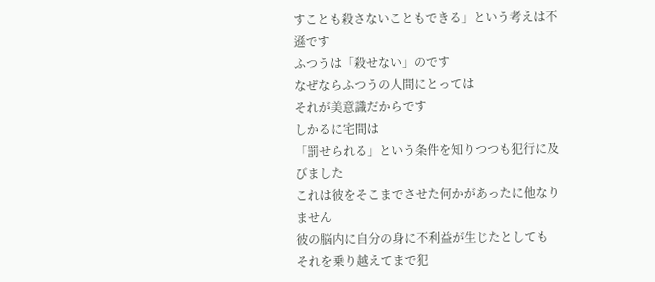すことも殺さないこともできる」という考えは不遜です
ふつうは「殺せない」のです
なぜならふつうの人間にとっては
それが美意識だからです
しかるに宅間は
「罰せられる」という条件を知りつつも犯行に及びました
これは彼をそこまでさせた何かがあったに他なりません
彼の脳内に自分の身に不利益が生じたとしても
それを乗り越えてまで犯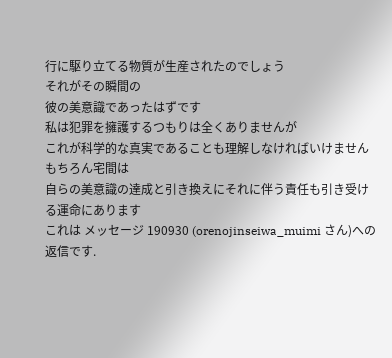行に駆り立てる物質が生産されたのでしょう
それがその瞬間の
彼の美意識であったはずです
私は犯罪を擁護するつもりは全くありませんが
これが科学的な真実であることも理解しなければいけません
もちろん宅間は
自らの美意識の達成と引き換えにそれに伴う責任も引き受ける運命にあります
これは メッセージ 190930 (orenojinseiwa_muimi さん)への返信です.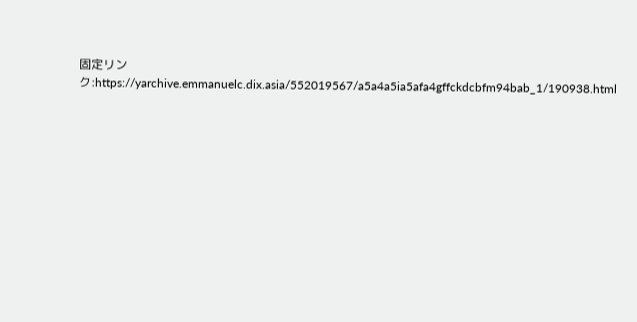固定リンク:https://yarchive.emmanuelc.dix.asia/552019567/a5a4a5ia5afa4gffckdcbfm94bab_1/190938.html